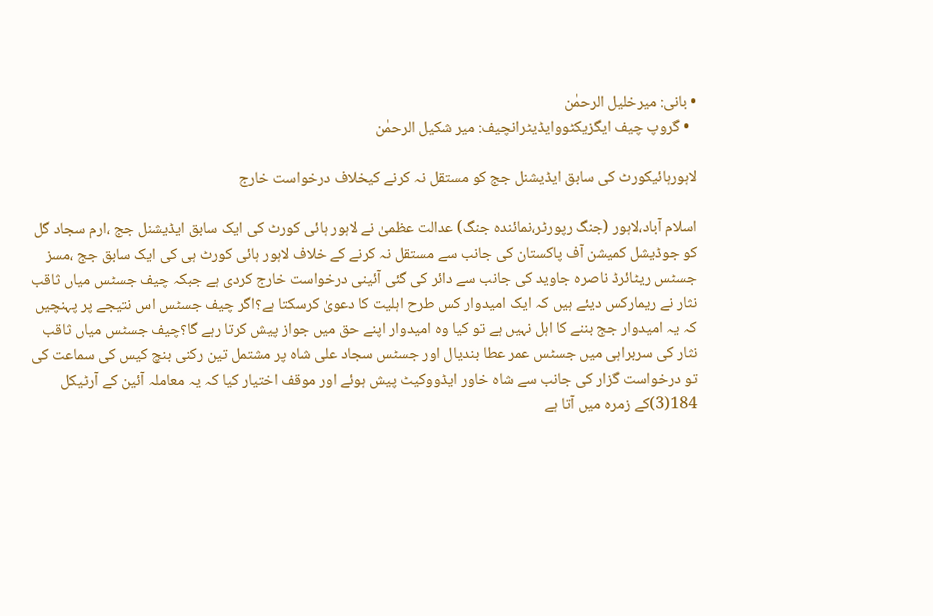• بانی: میرخلیل الرحمٰن
  • گروپ چیف ایگزیکٹووایڈیٹرانچیف: میر شکیل الرحمٰن

لاہورہائیکورٹ کی سابق ایڈیشنل جج کو مستقل نہ کرنے کیخلاف درخواست خارج

اسلام آباد،لاہور (جنگ رپورٹر،نمائندہ جنگ) عدالت عظمیٰ نے لاہور ہائی کورٹ کی ایک سابق ایڈیشنل جج ،ارم سجاد گل کو جوڈیشل کمیشن آف پاکستان کی جانب سے مستقل نہ کرنے کے خلاف لاہور ہائی کورٹ ہی کی ایک سابق جج ،مسز جسٹس ریٹائرڈ ناصرہ جاوید کی جانب سے دائر کی گئی آئینی درخواست خارج کردی ہے جبکہ چیف جسٹس میاں ثاقب نثار نے ریمارکس دیئے ہیں کہ ایک امیدوار کس طرح اہلیت کا دعویٰ کرسکتا ہے؟اگر چیف جسٹس اس نتیجے پر پہنچیں کہ یہ امیدوار جج بننے کا اہل نہیں ہے تو کیا وہ امیدوار اپنے حق میں جواز پیش کرتا رہے گا؟چیف جسٹس میاں ثاقب نثار کی سربراہی میں جسٹس عمر عطا بندیال اور جسٹس سجاد علی شاہ پر مشتمل تین رکنی بنچ کیس کی سماعت کی تو درخواست گزار کی جانب سے شاہ خاور ایڈووکیٹ پیش ہوئے اور موقف اختیار کیا کہ یہ معاملہ آئین کے آرٹیکل 184(3)کے زمرہ میں آتا ہے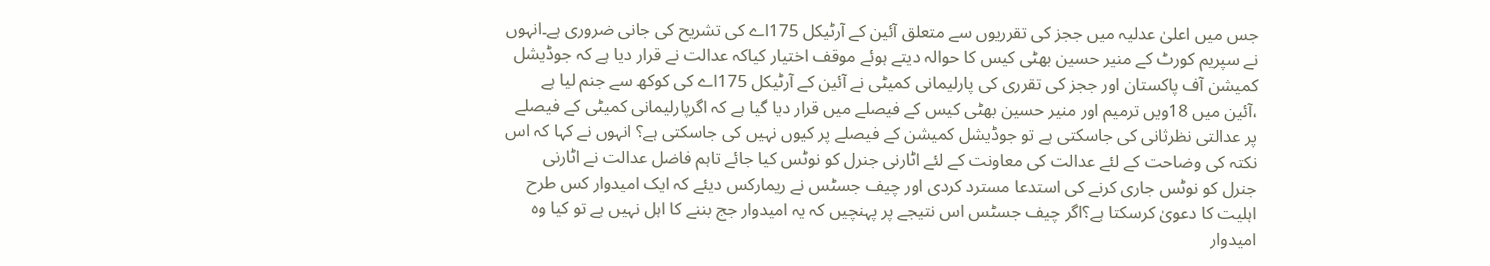جس میں اعلیٰ عدلیہ میں ججز کی تقرریوں سے متعلق آئین کے آرٹیکل 175اے کی تشریح کی جانی ضروری ہے۔انہوں نے سپریم کورٹ کے منیر حسین بھٹی کیس کا حوالہ دیتے ہوئے موقف اختیار کیاکہ عدالت نے قرار دیا ہے کہ جوڈیشل کمیشن آف پاکستان اور ججز کی تقرری کی پارلیمانی کمیٹی نے آئین کے آرٹیکل 175اے کی کوکھ سے جنم لیا ہے ،آئین میں 18ویں ترمیم اور منیر حسین بھٹی کیس کے فیصلے میں قرار دیا گیا ہے کہ اگرپارلیمانی کمیٹی کے فیصلے پر عدالتی نظرثانی کی جاسکتی ہے تو جوڈیشل کمیشن کے فیصلے پر کیوں نہیں کی جاسکتی ہے؟ انہوں نے کہا کہ اس نکتہ کی وضاحت کے لئے عدالت کی معاونت کے لئے اٹارنی جنرل کو نوٹس کیا جائے تاہم فاضل عدالت نے اٹارنی جنرل کو نوٹس جاری کرنے کی استدعا مسترد کردی اور چیف جسٹس نے ریمارکس دیئے کہ ایک امیدوار کس طرح اہلیت کا دعویٰ کرسکتا ہے؟اگر چیف جسٹس اس نتیجے پر پہنچیں کہ یہ امیدوار جج بننے کا اہل نہیں ہے تو کیا وہ امیدوار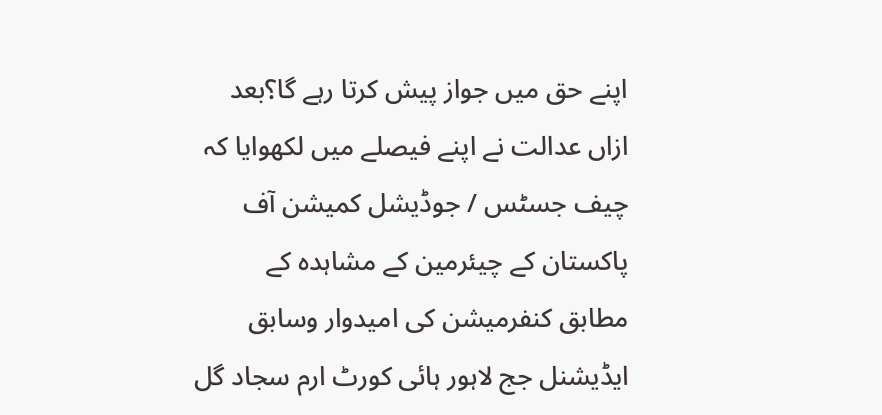اپنے حق میں جواز پیش کرتا رہے گا؟بعد ازاں عدالت نے اپنے فیصلے میں لکھوایا کہ چیف جسٹس / جوڈیشل کمیشن آف پاکستان کے چیئرمین کے مشاہدہ کے مطابق کنفرمیشن کی امیدوار وسابق ایڈیشنل جج لاہور ہائی کورٹ ارم سجاد گل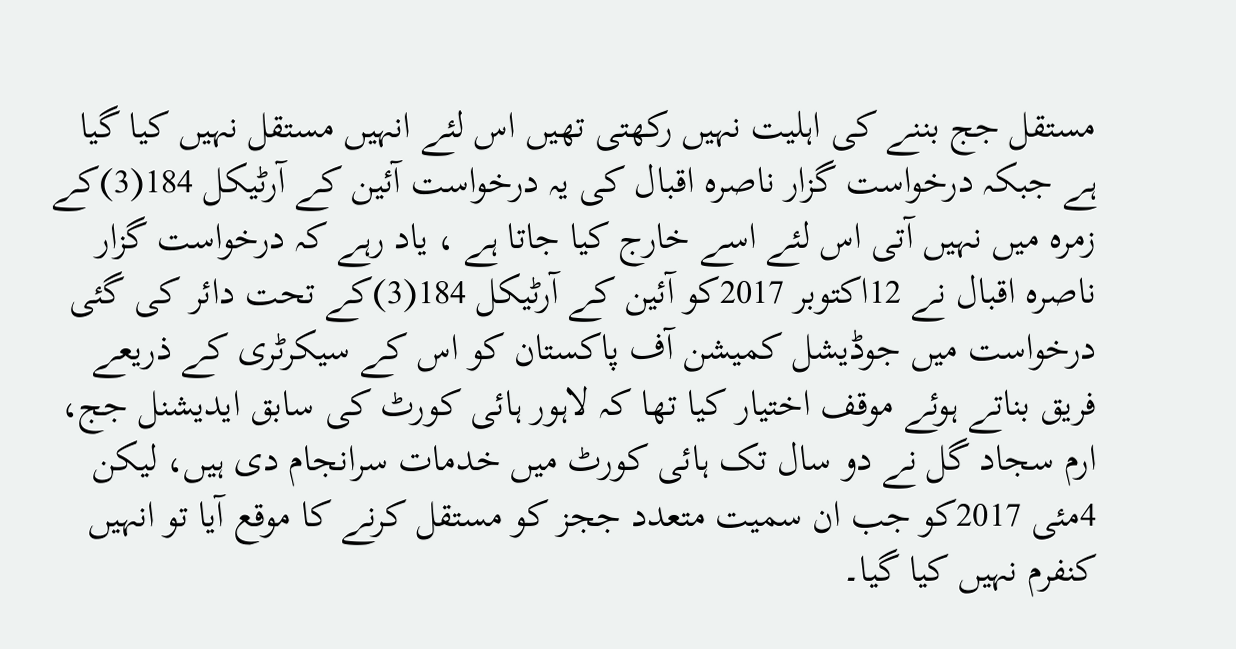مستقل جج بننے کی اہلیت نہیں رکھتی تھیں اس لئے انہیں مستقل نہیں کیا گیا ہے جبکہ درخواست گزار ناصرہ اقبال کی یہ درخواست آئین کے آرٹیکل 184(3)کے زمرہ میں نہیں آتی اس لئے اسے خارج کیا جاتا ہے ، یاد رہے کہ درخواست گزار ناصرہ اقبال نے 12اکتوبر 2017کو آئین کے آرٹیکل 184(3)کے تحت دائر کی گئی درخواست میں جوڈیشل کمیشن آف پاکستان کو اس کے سیکرٹری کے ذریعے فریق بناتے ہوئے موقف اختیار کیا تھا کہ لاہور ہائی کورٹ کی سابق ایدیشنل جج، ارم سجاد گل نے دو سال تک ہائی کورٹ میں خدمات سرانجام دی ہیں، لیکن 4مئی 2017کو جب ان سمیت متعدد ججز کو مستقل کرنے کا موقع آیا تو انہیں کنفرم نہیں کیا گیا۔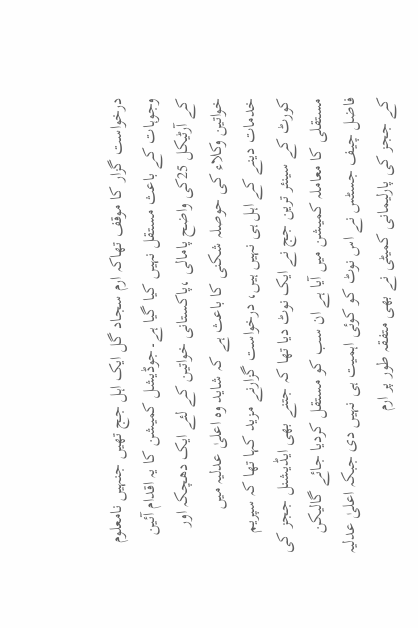درخواست گزار کا موقف تھاکہ ارم سجاد گل ایک اہل جج تھیں جنہیں نامعلوم وجوہات کے باعث مستقل نہیں کیا گیا ہے۔جوڈیشل کمیشن کا یہ اقدام آئین کے آرٹیکل 25کی واضح پامالی ،پاکستانی خواتین کے لئے ایک دھچکہ اور خواتین وکلاء کی حوصلہ شکنی کا باعث ہے کہ شاید وہ اعلیٰ عدلیہ میں خدمات دینے کے اہل ہی نہیں ہیں، درخواست گزارنے مزید کہا تھا کہ سپریم کورٹ کے سینئر ترین جج نے ایک نوٹ دیا تھا کہ جتنے بھی ایڈیشنل ججز کی مستقلی کا معاملہ کمیشن میں آیا ہے ان سب کو مستقل کردیا جائے گالیکن فاضل چیف جسٹس نے اس نوٹ کو کوئی اہمیت ہی نہیں دی جبکہ اعلیٰ عدلیہ کے ججز کی پارلیمانی کمیٹی نے بھی متفقہ طور پر ارم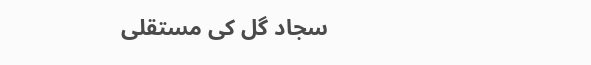سجاد گل کی مستقلی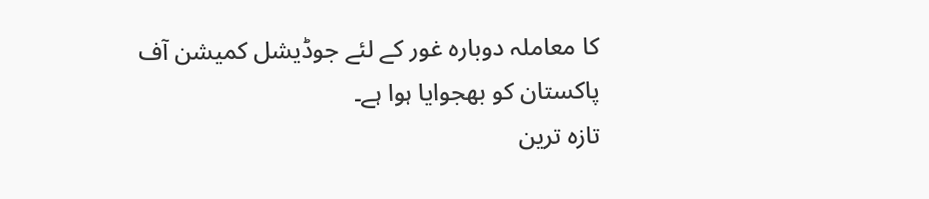کا معاملہ دوبارہ غور کے لئے جوڈیشل کمیشن آف پاکستان کو بھجوایا ہوا ہے۔
تازہ ترین